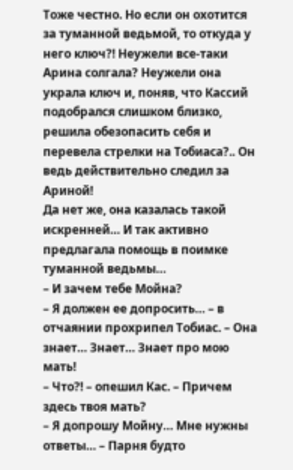Тоже честно. Но если он охотится за туманной ведьмой, то откуда у него ключ?! Неужели все-таки Арина солгала? Неужели она украла ключ и, поняв, что Кассий подобрался слишком близко, решила обезопасить себя и перевела стрелки на Тобиаса?.. Он ведь действительно следил за Ариной!
Да нет же, она казалась такой искренней… И так активно предлагала помощь в поимке туманной ведьмы…
– И зачем тебе Мойна?
– Я должен ее допросить… – в отчаянии прохрипел Тобиас. – Она знает… Знает… Знает про мою мать!
– Что?! – опешил Кас. – Причем здесь твоя мать?
– Я допрошу Мойну… Мне нужны ответы… – Парня будто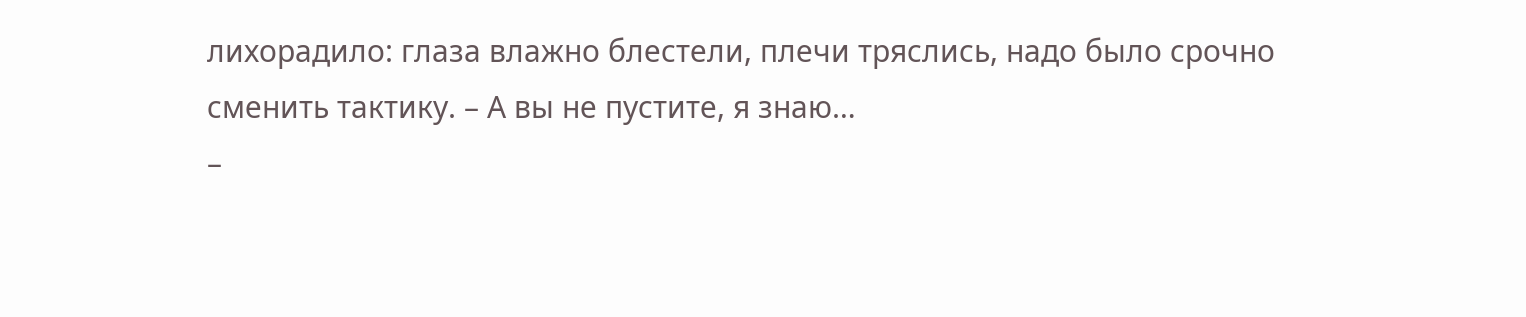лихорадило: глаза влажно блестели, плечи тряслись, надо было срочно сменить тактику. – А вы не пустите, я знаю…
–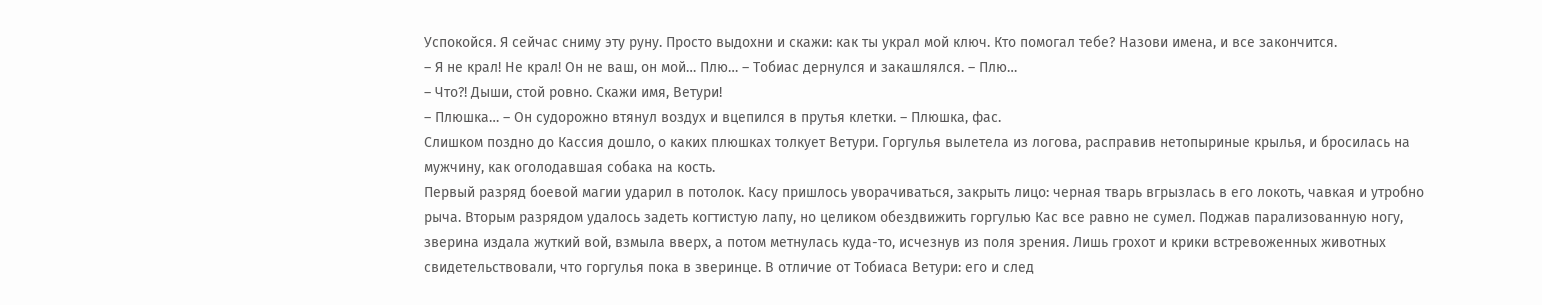Успокойся. Я сейчас сниму эту руну. Просто выдохни и скажи: как ты украл мой ключ. Кто помогал тебе? Назови имена, и все закончится.
– Я не крал! Не крал! Он не ваш, он мой… Плю… – Тобиас дернулся и закашлялся. – Плю…
– Что?! Дыши, стой ровно. Скажи имя, Ветури!
– Плюшка… – Он судорожно втянул воздух и вцепился в прутья клетки. – Плюшка, фас.
Слишком поздно до Кассия дошло, о каких плюшках толкует Ветури. Горгулья вылетела из логова, расправив нетопыриные крылья, и бросилась на мужчину, как оголодавшая собака на кость.
Первый разряд боевой магии ударил в потолок. Касу пришлось уворачиваться, закрыть лицо: черная тварь вгрызлась в его локоть, чавкая и утробно рыча. Вторым разрядом удалось задеть когтистую лапу, но целиком обездвижить горгулью Кас все равно не сумел. Поджав парализованную ногу, зверина издала жуткий вой, взмыла вверх, а потом метнулась куда-то, исчезнув из поля зрения. Лишь грохот и крики встревоженных животных свидетельствовали, что горгулья пока в зверинце. В отличие от Тобиаса Ветури: его и след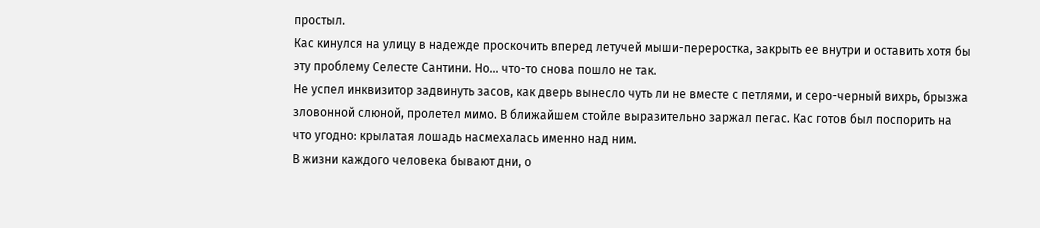простыл.
Кас кинулся на улицу в надежде проскочить вперед летучей мыши-переростка, закрыть ее внутри и оставить хотя бы эту проблему Селесте Сантини. Но… что-то снова пошло не так.
Не успел инквизитор задвинуть засов, как дверь вынесло чуть ли не вместе с петлями, и серо-черный вихрь, брызжа зловонной слюной, пролетел мимо. В ближайшем стойле выразительно заржал пегас. Кас готов был поспорить на что угодно: крылатая лошадь насмехалась именно над ним.
В жизни каждого человека бывают дни, о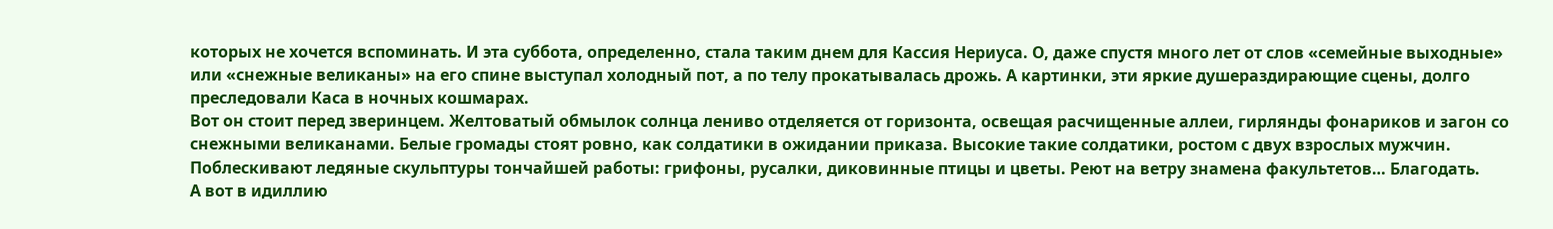которых не хочется вспоминать. И эта суббота, определенно, стала таким днем для Кассия Нериуса. О, даже спустя много лет от слов «семейные выходные» или «снежные великаны» на его спине выступал холодный пот, а по телу прокатывалась дрожь. А картинки, эти яркие душераздирающие сцены, долго преследовали Каса в ночных кошмарах.
Вот он стоит перед зверинцем. Желтоватый обмылок солнца лениво отделяется от горизонта, освещая расчищенные аллеи, гирлянды фонариков и загон со снежными великанами. Белые громады стоят ровно, как солдатики в ожидании приказа. Высокие такие солдатики, ростом с двух взрослых мужчин. Поблескивают ледяные скульптуры тончайшей работы: грифоны, русалки, диковинные птицы и цветы. Реют на ветру знамена факультетов… Благодать.
А вот в идиллию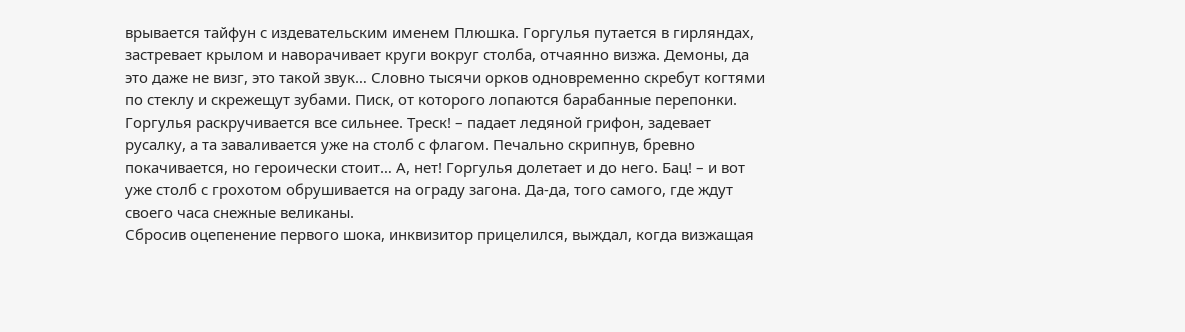врывается тайфун с издевательским именем Плюшка. Горгулья путается в гирляндах, застревает крылом и наворачивает круги вокруг столба, отчаянно визжа. Демоны, да это даже не визг, это такой звук… Словно тысячи орков одновременно скребут когтями по стеклу и скрежещут зубами. Писк, от которого лопаются барабанные перепонки.
Горгулья раскручивается все сильнее. Треск! – падает ледяной грифон, задевает русалку, а та заваливается уже на столб с флагом. Печально скрипнув, бревно покачивается, но героически стоит… А, нет! Горгулья долетает и до него. Бац! – и вот уже столб с грохотом обрушивается на ограду загона. Да-да, того самого, где ждут своего часа снежные великаны.
Сбросив оцепенение первого шока, инквизитор прицелился, выждал, когда визжащая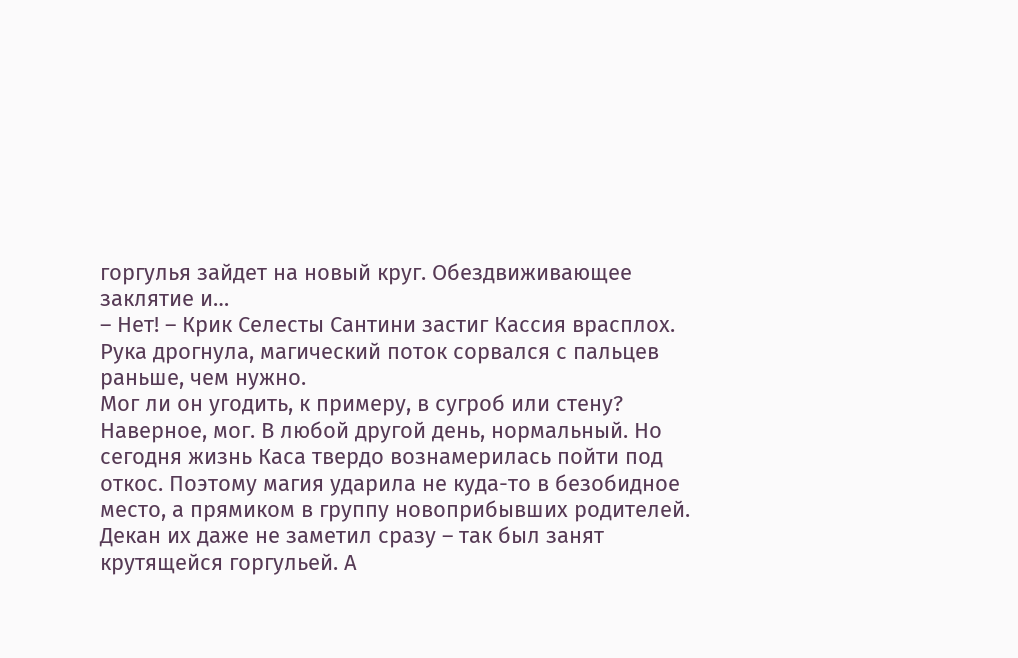горгулья зайдет на новый круг. Обездвиживающее заклятие и…
– Нет! – Крик Селесты Сантини застиг Кассия врасплох.
Рука дрогнула, магический поток сорвался с пальцев раньше, чем нужно.
Мог ли он угодить, к примеру, в сугроб или стену? Наверное, мог. В любой другой день, нормальный. Но сегодня жизнь Каса твердо вознамерилась пойти под откос. Поэтому магия ударила не куда-то в безобидное место, а прямиком в группу новоприбывших родителей.
Декан их даже не заметил сразу – так был занят крутящейся горгульей. А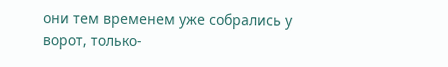они тем временем уже собрались у ворот, только-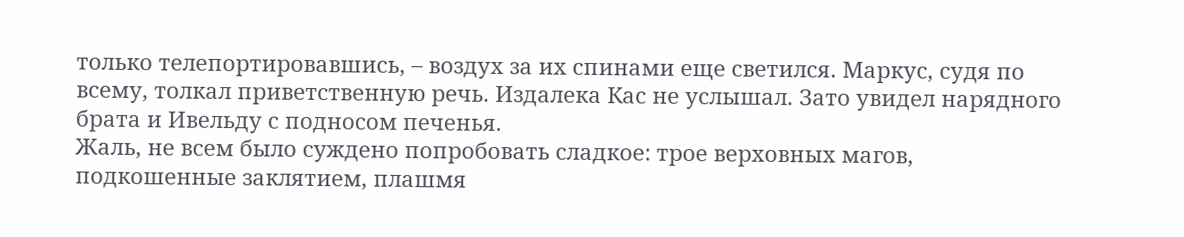только телепортировавшись, – воздух за их спинами еще светился. Маркус, судя по всему, толкал приветственную речь. Издалека Кас не услышал. Зато увидел нарядного брата и Ивельду с подносом печенья.
Жаль, не всем было суждено попробовать сладкое: трое верховных магов, подкошенные заклятием, плашмя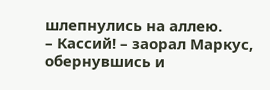шлепнулись на аллею.
– Кассий! – заорал Маркус, обернувшись и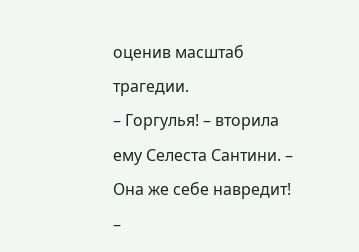оценив масштаб трагедии.
– Горгулья! – вторила ему Селеста Сантини. – Она же себе навредит!
–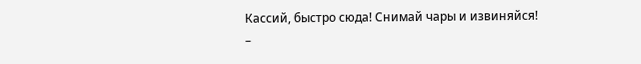Кассий, быстро сюда! Снимай чары и извиняйся!
–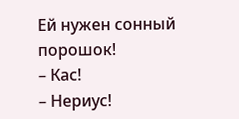Ей нужен сонный порошок!
– Кас!
– Нериус!